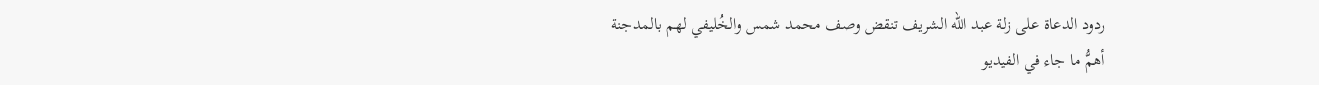ردود الدعاة على زلة عبد الله الشريف تنقض وصف محمد شمس والخُليفي لهم بالمدجنة
أهمُّ ما جاء في الفيديو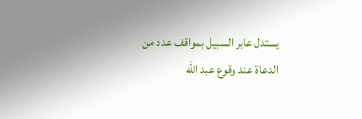يستدل عابر السبيل بمواقف عدد من الدعاة عند وقوع عبد الله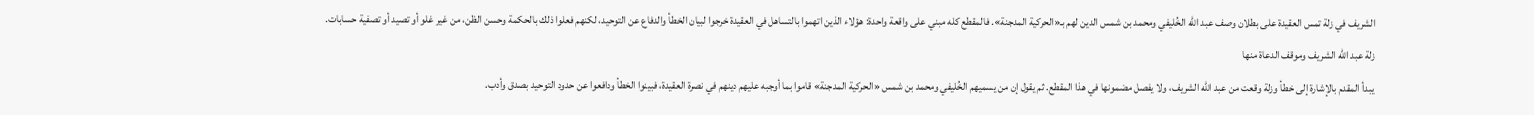الشريف في زلة تمس العقيدة على بطلان وصف عبد الله الخُليفي ومحمد بن شمس الدين لهم بـ«الحركية المدجنة». فالمقطع كله مبني على واقعة واحدة: هؤلاء الذين اتهموا بالتساهل في العقيدة خرجوا لبيان الخطأ والدفاع عن التوحيد، لكنهم فعلوا ذلك بالحكمة وحسن الظن، من غير غلو أو تصيد أو تصفية حسابات.
زلة عبد الله الشريف وموقف الدعاة منها
يبدأ المقدم بالإشارة إلى خطأ وزلة وقعت من عبد الله الشريف، ولا يفصل مضمونها في هذا المقطع. ثم يقول إن من يسميهم الخُليفي ومحمد بن شمس «الحركية المدجنة» قاموا بما أوجبه عليهم دينهم في نصرة العقيدة، فبينوا الخطأ ودافعوا عن حدود التوحيد بصدق وأدب.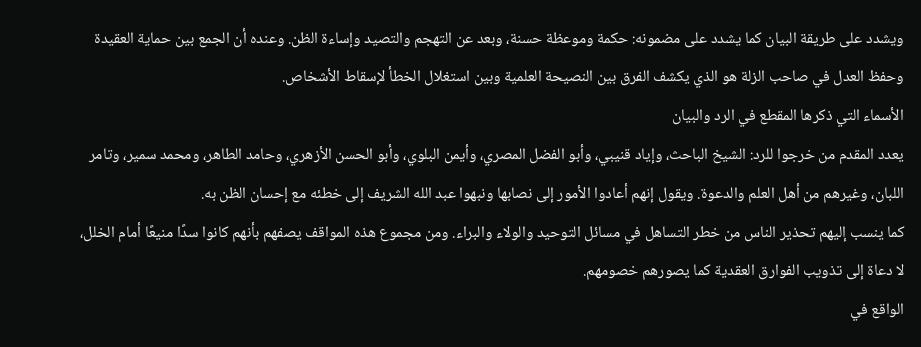ويشدد على طريقة البيان كما يشدد على مضمونه: حكمة وموعظة حسنة، وبعد عن التهجم والتصيد وإساءة الظن. وعنده أن الجمع بين حماية العقيدة وحفظ العدل في صاحب الزلة هو الذي يكشف الفرق بين النصيحة العلمية وبين استغلال الخطأ لإسقاط الأشخاص.
الأسماء التي ذكرها المقطع في الرد والبيان
يعدد المقدم من خرجوا للرد: الشيخ الباحث، وإياد قنيبي، وأبو الفضل المصري، وأيمن البلوي، وأبو الحسن الأزهري، وحامد الطاهر، ومحمد سمير، وتامر اللبان، وغيرهم من أهل العلم والدعوة. ويقول إنهم أعادوا الأمور إلى نصابها ونبهوا عبد الله الشريف إلى خطئه مع إحسان الظن به.
كما ينسب إليهم تحذير الناس من خطر التساهل في مسائل التوحيد والولاء والبراء. ومن مجموع هذه المواقف يصفهم بأنهم كانوا سدًا منيعًا أمام الخلل، لا دعاة إلى تذويب الفوارق العقدية كما يصورهم خصومهم.
الواقع في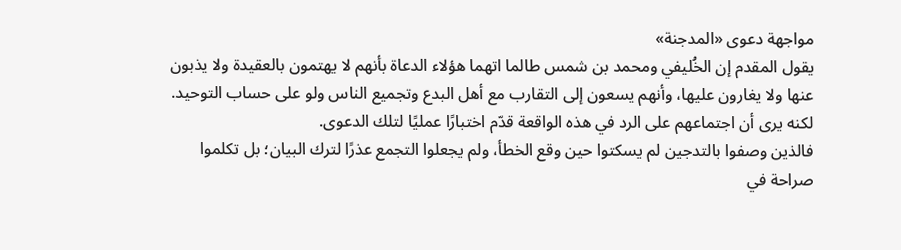مواجهة دعوى «المدجنة»
يقول المقدم إن الخُليفي ومحمد بن شمس طالما اتهما هؤلاء الدعاة بأنهم لا يهتمون بالعقيدة ولا يذبون عنها ولا يغارون عليها، وأنهم يسعون إلى التقارب مع أهل البدع وتجميع الناس ولو على حساب التوحيد. لكنه يرى أن اجتماعهم على الرد في هذه الواقعة قدّم اختبارًا عمليًا لتلك الدعوى.
فالذين وصفوا بالتدجين لم يسكتوا حين وقع الخطأ، ولم يجعلوا التجمع عذرًا لترك البيان؛ بل تكلموا صراحة في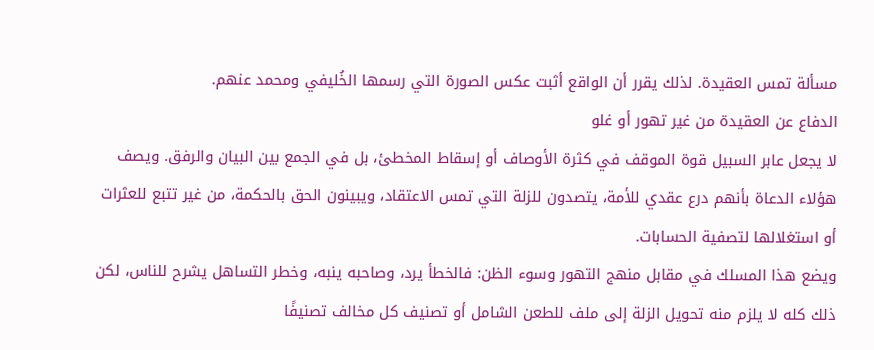مسألة تمس العقيدة. لذلك يقرر أن الواقع أثبت عكس الصورة التي رسمها الخُليفي ومحمد عنهم.
الدفاع عن العقيدة من غير تهور أو غلو
لا يجعل عابر السبيل قوة الموقف في كثرة الأوصاف أو إسقاط المخطئ، بل في الجمع بين البيان والرفق. ويصف هؤلاء الدعاة بأنهم درع عقدي للأمة، يتصدون للزلة التي تمس الاعتقاد، ويبينون الحق بالحكمة، من غير تتبع للعثرات أو استغلالها لتصفية الحسابات.
ويضع هذا المسلك في مقابل منهج التهور وسوء الظن: فالخطأ يرد، وصاحبه ينبه، وخطر التساهل يشرح للناس، لكن ذلك كله لا يلزم منه تحويل الزلة إلى ملف للطعن الشامل أو تصنيف كل مخالف تصنيفًا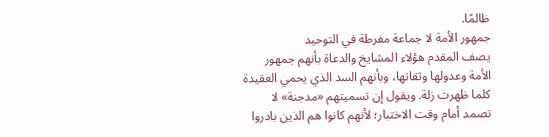ظالمًا.
جمهور الأمة لا جماعة مفرطة في التوحيد
يصف المقدم هؤلاء المشايخ والدعاة بأنهم جمهور الأمة وعدولها وثقاتها، وبأنهم السد الذي يحمي العقيدة كلما ظهرت زلة. ويقول إن تسميتهم «مدجنة» لا تصمد أمام وقت الاختبار؛ لأنهم كانوا هم الذين بادروا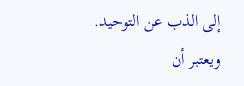إلى الذب عن التوحيد.
ويعتبر أن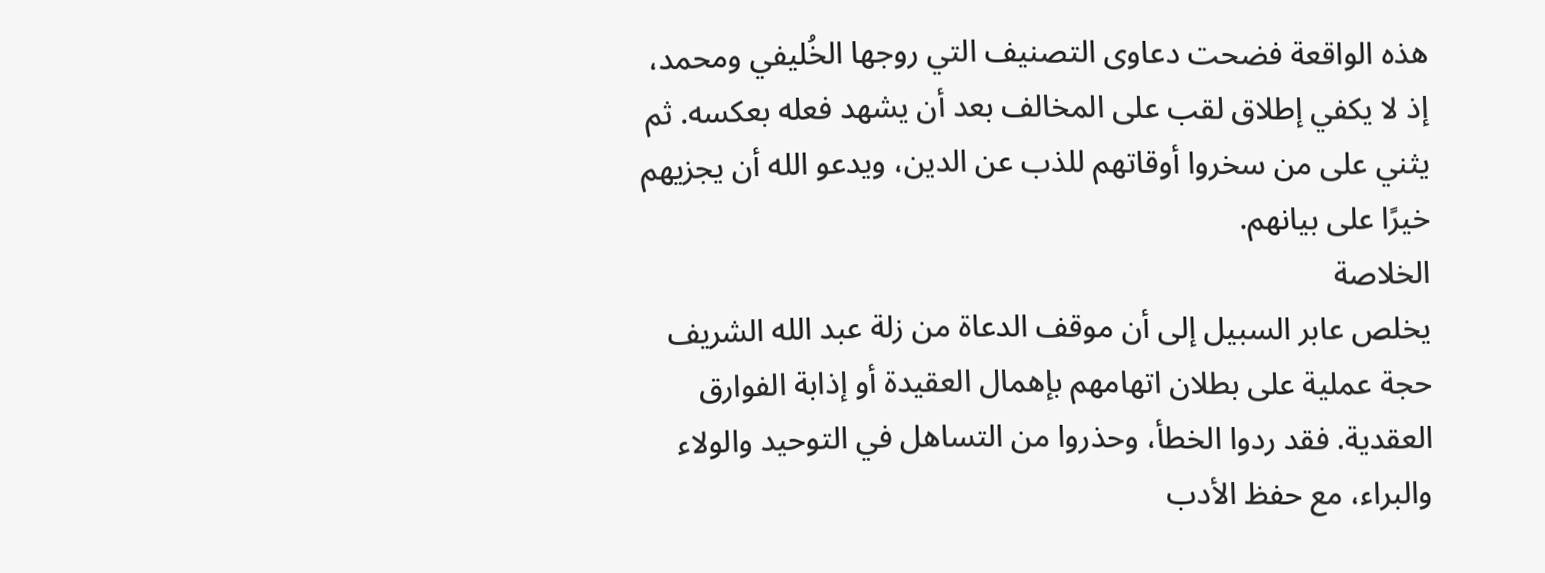هذه الواقعة فضحت دعاوى التصنيف التي روجها الخُليفي ومحمد، إذ لا يكفي إطلاق لقب على المخالف بعد أن يشهد فعله بعكسه. ثم يثني على من سخروا أوقاتهم للذب عن الدين، ويدعو الله أن يجزيهم خيرًا على بيانهم.
الخلاصة
يخلص عابر السبيل إلى أن موقف الدعاة من زلة عبد الله الشريف حجة عملية على بطلان اتهامهم بإهمال العقيدة أو إذابة الفوارق العقدية. فقد ردوا الخطأ، وحذروا من التساهل في التوحيد والولاء والبراء، مع حفظ الأدب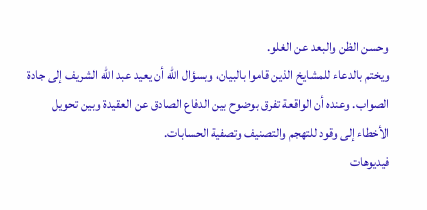وحسن الظن والبعد عن الغلو.
ويختم بالدعاء للمشايخ الذين قاموا بالبيان، وبسؤال الله أن يعيد عبد الله الشريف إلى جادة الصواب. وعنده أن الواقعة تفرق بوضوح بين الدفاع الصادق عن العقيدة وبين تحويل الأخطاء إلى وقود للتهجم والتصنيف وتصفية الحسابات.
فيديوهات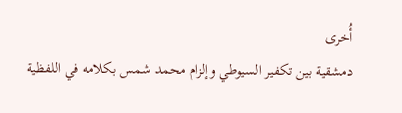أُخرى
دمشقية بين تكفير السيوطي وإلزام محمد شمس بكلامه في اللفظية